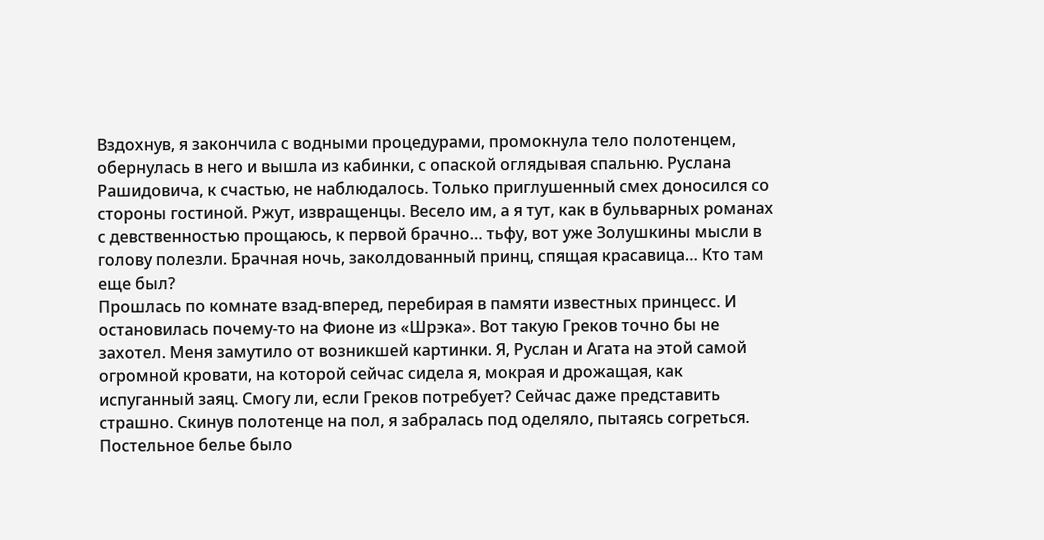Вздохнув, я закончила с водными процедурами, промокнула тело полотенцем, обернулась в него и вышла из кабинки, с опаской оглядывая спальню. Руслана Рашидовича, к счастью, не наблюдалось. Только приглушенный смех доносился со стороны гостиной. Ржут, извращенцы. Весело им, а я тут, как в бульварных романах с девственностью прощаюсь, к первой брачно… тьфу, вот уже Золушкины мысли в голову полезли. Брачная ночь, заколдованный принц, спящая красавица… Кто там еще был?
Прошлась по комнате взад-вперед, перебирая в памяти известных принцесс. И остановилась почему-то на Фионе из «Шрэка». Вот такую Греков точно бы не захотел. Меня замутило от возникшей картинки. Я, Руслан и Агата на этой самой огромной кровати, на которой сейчас сидела я, мокрая и дрожащая, как испуганный заяц. Смогу ли, если Греков потребует? Сейчас даже представить страшно. Скинув полотенце на пол, я забралась под оделяло, пытаясь согреться. Постельное белье было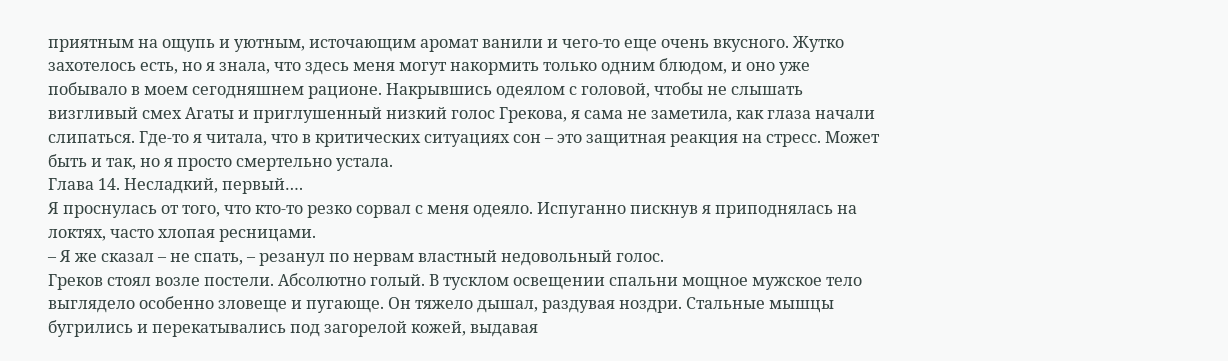приятным на ощупь и уютным, источающим аромат ванили и чего-то еще очень вкусного. Жутко захотелось есть, но я знала, что здесь меня могут накормить только одним блюдом, и оно уже побывало в моем сегодняшнем рационе. Накрывшись одеялом с головой, чтобы не слышать визгливый смех Агаты и приглушенный низкий голос Грекова, я сама не заметила, как глаза начали слипаться. Где-то я читала, что в критических ситуациях сон – это защитная реакция на стресс. Может быть и так, но я просто смертельно устала.
Глава 14. Несладкий, первый….
Я проснулась от того, что кто-то резко сорвал с меня одеяло. Испуганно пискнув я приподнялась на локтях, часто хлопая ресницами.
– Я же сказал – не спать, – резанул по нервам властный недовольный голос.
Греков стоял возле постели. Абсолютно голый. В тусклом освещении спальни мощное мужское тело выглядело особенно зловеще и пугающе. Он тяжело дышал, раздувая ноздри. Стальные мышцы бугрились и перекатывались под загорелой кожей, выдавая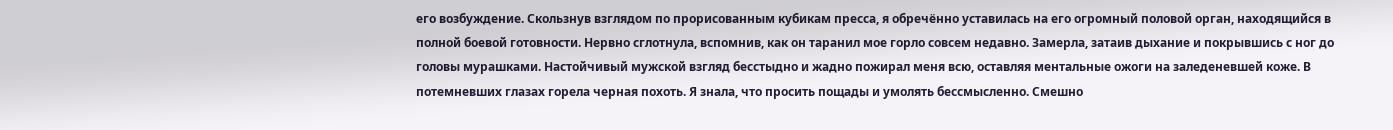его возбуждение. Скользнув взглядом по прорисованным кубикам пресса, я обречённо уставилась на его огромный половой орган, находящийся в полной боевой готовности. Нервно сглотнула, вспомнив, как он таранил мое горло совсем недавно. Замерла, затаив дыхание и покрывшись с ног до головы мурашками. Настойчивый мужской взгляд бесстыдно и жадно пожирал меня всю, оставляя ментальные ожоги на заледеневшей коже. В потемневших глазах горела черная похоть. Я знала, что просить пощады и умолять бессмысленно. Смешно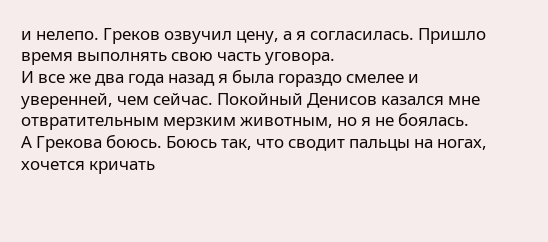и нелепо. Греков озвучил цену, а я согласилась. Пришло время выполнять свою часть уговора.
И все же два года назад я была гораздо смелее и уверенней, чем сейчас. Покойный Денисов казался мне отвратительным мерзким животным, но я не боялась.
А Грекова боюсь. Боюсь так, что сводит пальцы на ногах, хочется кричать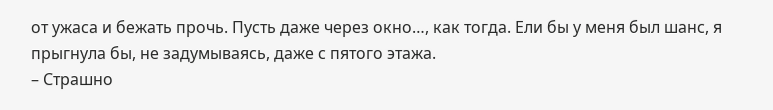от ужаса и бежать прочь. Пусть даже через окно…, как тогда. Ели бы у меня был шанс, я прыгнула бы, не задумываясь, даже с пятого этажа.
– Страшно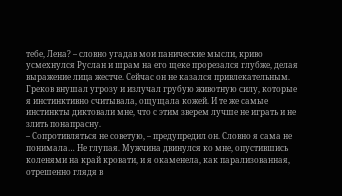тебе, Лена? – словно угадав мои панические мысли, криво усмехнулся Руслан и шрам на его щеке прорезался глубже, делая выражение лица жестче. Сейчас он не казался привлекательным. Греков внушал угрозу и излучал грубую животную силу, которые я инстинктивно считывала, ощущала кожей. И те же самые инстинкты диктовали мне, что с этим зверем лучше не играть и не злить понапрасну.
– Сопротивляться не советую, – предупредил он. Словно я сама не понимала… Не глупая. Мужчина двинулся ко мне, опустившись коленями на край кровати, и я окаменела, как парализованная, отрешенно глядя в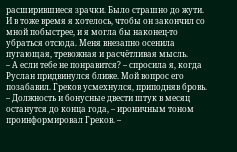расширившиеся зрачки. Было страшно до жути. И в тоже время я хотелось, чтобы он закончил со мной побыстрее, и я могла бы наконец-то убраться отсюда. Меня внезапно осенила пугающая, тревожная и расчётливая мысль.
– А если тебе не понравится? – спросила я, когда Руслан придвинулся ближе. Мой вопрос его позабавил. Греков усмехнулся, приподняв бровь.
– Должность и бонусные двести штук в месяц останутся до конца года, – ироничным тоном проинформировал Греков. –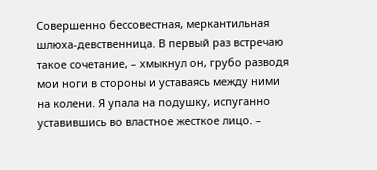Совершенно бессовестная, меркантильная шлюха-девственница. В первый раз встречаю такое сочетание, – хмыкнул он, грубо разводя мои ноги в стороны и уставаясь между ними на колени. Я упала на подушку, испуганно уставившись во властное жесткое лицо. –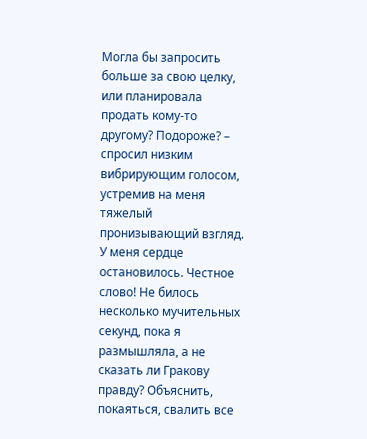Могла бы запросить больше за свою целку, или планировала продать кому-то другому? Подороже? – спросил низким вибрирующим голосом, устремив на меня тяжелый пронизывающий взгляд.
У меня сердце остановилось. Честное слово! Не билось несколько мучительных секунд, пока я размышляла, а не сказать ли Гракову правду? Объяснить, покаяться, свалить все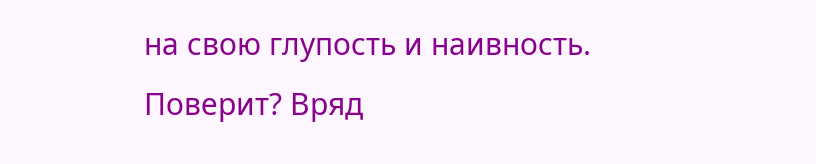на свою глупость и наивность. Поверит? Вряд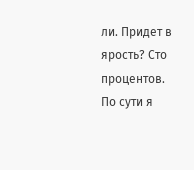ли. Придет в ярость? Сто процентов. По сути я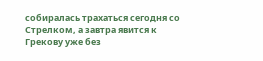собиралась трахаться сегодня со Стрелком, а завтра явится к Грекову уже без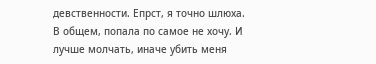девственности. Епрст, я точно шлюха. В общем, попала по самое не хочу. И лучше молчать, иначе убить меня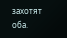захотят оба.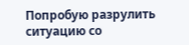Попробую разрулить ситуацию со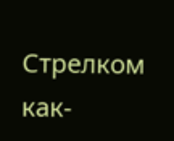Стрелком как-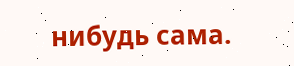нибудь сама.